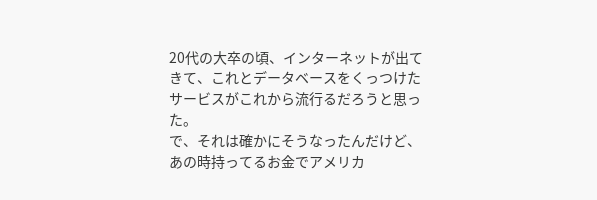20代の大卒の頃、インターネットが出てきて、これとデータベースをくっつけたサービスがこれから流行るだろうと思った。
で、それは確かにそうなったんだけど、あの時持ってるお金でアメリカ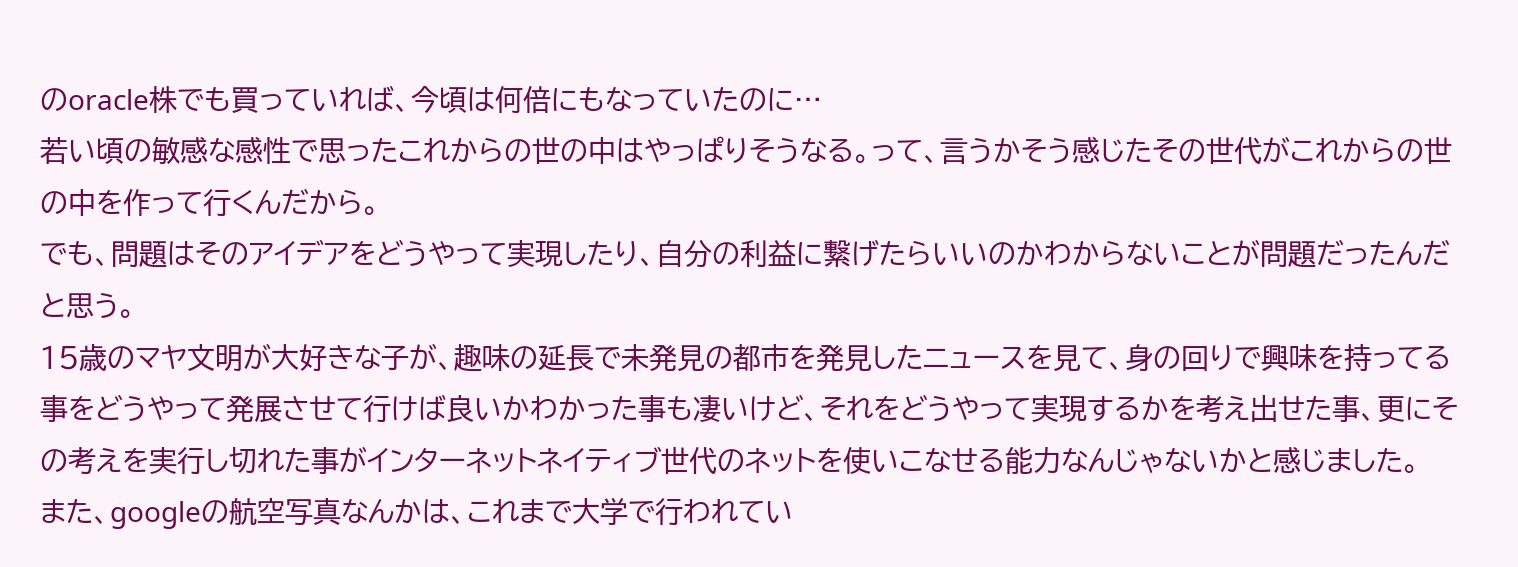のoracle株でも買っていれば、今頃は何倍にもなっていたのに…
若い頃の敏感な感性で思ったこれからの世の中はやっぱりそうなる。って、言うかそう感じたその世代がこれからの世の中を作って行くんだから。
でも、問題はそのアイデアをどうやって実現したり、自分の利益に繋げたらいいのかわからないことが問題だったんだと思う。
15歳のマヤ文明が大好きな子が、趣味の延長で未発見の都市を発見したニュースを見て、身の回りで興味を持ってる事をどうやって発展させて行けば良いかわかった事も凄いけど、それをどうやって実現するかを考え出せた事、更にその考えを実行し切れた事がインターネットネイティブ世代のネットを使いこなせる能力なんじゃないかと感じました。
また、googleの航空写真なんかは、これまで大学で行われてい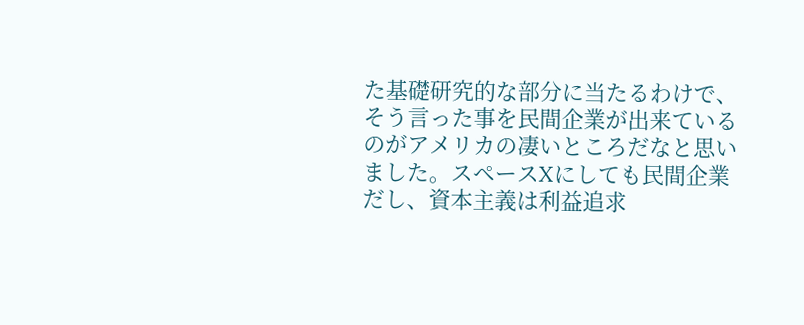た基礎研究的な部分に当たるわけで、そう言った事を民間企業が出来ているのがアメリカの凄いところだなと思いました。スペースXにしても民間企業だし、資本主義は利益追求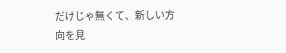だけじゃ無くて、新しい方向を見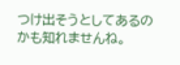つけ出そうとしてあるのかも知れませんね。